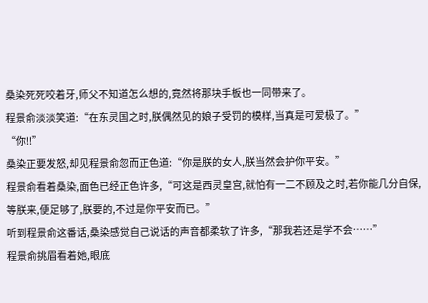桑染死死咬着牙,师父不知道怎么想的,竟然将那块手板也一同带来了。
程景俞淡淡笑道:“在东灵国之时,朕偶然见的娘子受罚的模样,当真是可爱极了。”
“你!!”
桑染正要发怒,却见程景俞忽而正色道:“你是朕的女人,朕当然会护你平安。”
程景俞看着桑染,面色已经正色许多,“可这是西灵皇宫,就怕有一二不顾及之时,若你能几分自保,等朕来,便足够了,朕要的,不过是你平安而已。”
听到程景俞这番话,桑染感觉自己说话的声音都柔软了许多,“那我若还是学不会……”
程景俞挑眉看着她,眼底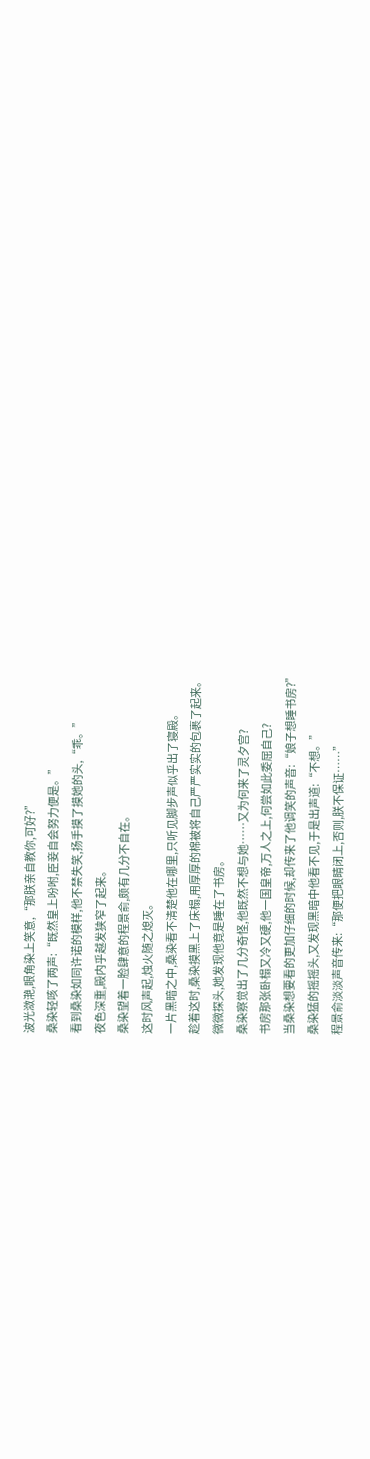波光潋滟,眼角染上笑意,“那朕亲自教你,可好?”
桑染轻咳了两声:“既然皇上吩咐,臣妾自会努力便是。”
看到桑染如同许诺的模样,他不禁失笑,扬手摸了摸她的头,“乖。”
夜色深重,殿内乎越发狭窄了起来。
桑染望着一脸肆意的程景俞,颇有几分不自在。
这时风声起,烛火随之熄灭。
一片黑暗之中,桑染看不清楚他在哪里,只听见脚步声似乎出了寝殿。
趁着这时,桑染摸黑上了床榻,用厚厚的棉被将自己严严实实的包裹了起来。
微微探头,她发现他竟是睡在了书房。
桑染察觉出了几分奇怪,他既然不想与她……又为何来了灵夕宫?
书房那张卧榻又冷又硬,他一国皇帝,万人之上,何尝如此委屈自己?
当桑染想要看的更加仔细的时候,却传来了他调笑的声音:“娘子想睡书房?”
桑染猛的摇摇头,又发现黑暗中他看不见,于是出声道:“不想。”
程景俞淡淡声音传来:“那便把眼睛闭上,否则,朕不保证……”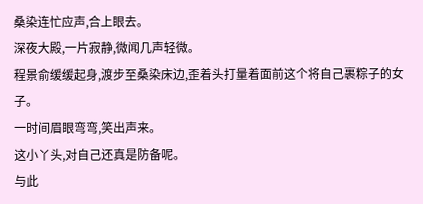桑染连忙应声,合上眼去。
深夜大殿,一片寂静,微闻几声轻微。
程景俞缓缓起身,渡步至桑染床边,歪着头打量着面前这个将自己裹粽子的女子。
一时间眉眼弯弯,笑出声来。
这小丫头,对自己还真是防备呢。
与此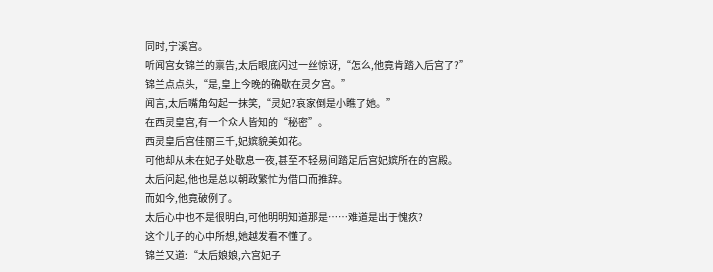同时,宁溪宫。
听闻宫女锦兰的禀告,太后眼底闪过一丝惊讶,“怎么,他竟肯踏入后宫了?”
锦兰点点头,“是,皇上今晚的确歇在灵夕宫。”
闻言,太后嘴角勾起一抹笑,“灵妃?哀家倒是小瞧了她。”
在西灵皇宫,有一个众人皆知的“秘密”。
西灵皇后宫佳丽三千,妃嫔貌美如花。
可他却从未在妃子处歇息一夜,甚至不轻易间踏足后宫妃嫔所在的宫殿。
太后问起,他也是总以朝政繁忙为借口而推辞。
而如今,他竟破例了。
太后心中也不是很明白,可他明明知道那是……难道是出于愧疚?
这个儿子的心中所想,她越发看不懂了。
锦兰又道:“太后娘娘,六宫妃子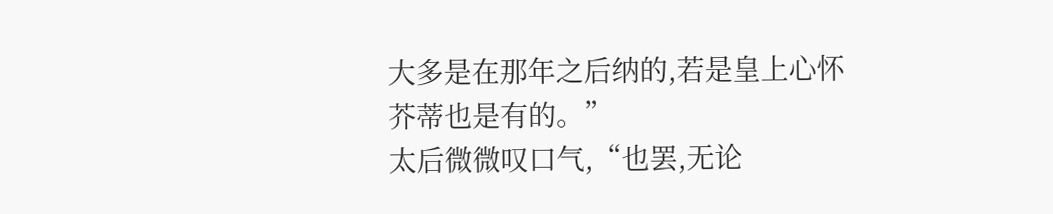大多是在那年之后纳的,若是皇上心怀芥蒂也是有的。”
太后微微叹口气,“也罢,无论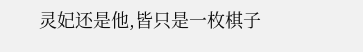灵妃还是他,皆只是一枚棋子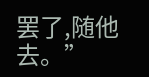罢了,随他去。”